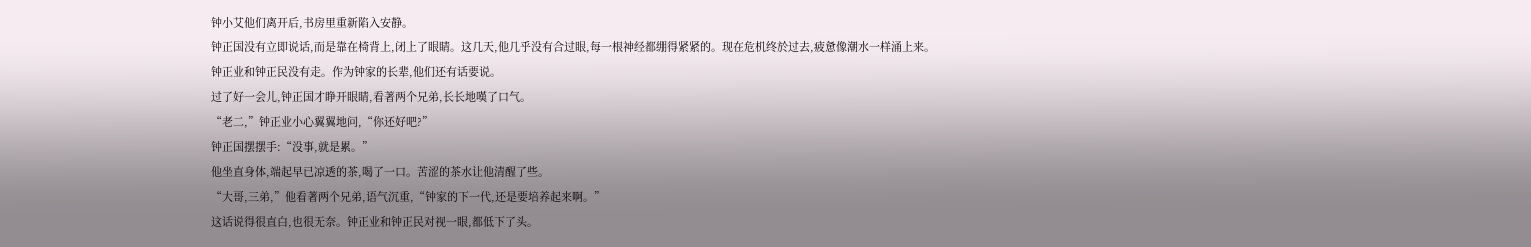钟小艾他们离开后,书房里重新陷入安静。
钟正国没有立即说话,而是靠在椅背上,闭上了眼睛。这几天,他几乎没有合过眼,每一根神经都绷得紧紧的。现在危机终於过去,疲惫像潮水一样涌上来。
钟正业和钟正民没有走。作为钟家的长辈,他们还有话要说。
过了好一会儿,钟正国才睁开眼睛,看著两个兄弟,长长地嘆了口气。
“老二,”钟正业小心翼翼地问,“你还好吧?”
钟正国摆摆手:“没事,就是累。”
他坐直身体,端起早已凉透的茶,喝了一口。苦涩的茶水让他清醒了些。
“大哥,三弟,”他看著两个兄弟,语气沉重,“钟家的下一代,还是要培养起来啊。”
这话说得很直白,也很无奈。钟正业和钟正民对视一眼,都低下了头。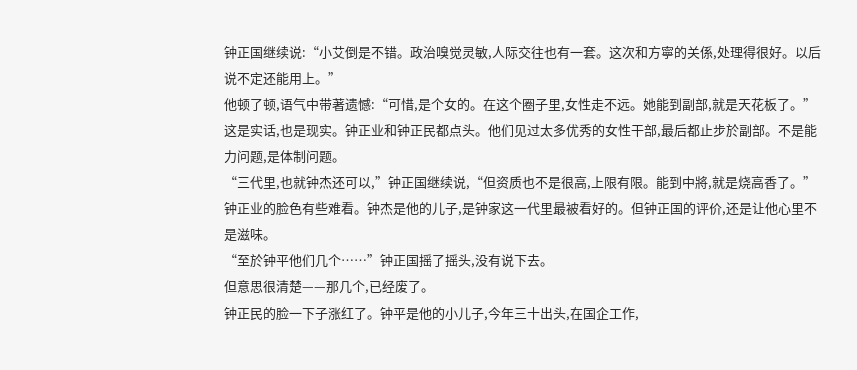钟正国继续说:“小艾倒是不错。政治嗅觉灵敏,人际交往也有一套。这次和方寧的关係,处理得很好。以后说不定还能用上。”
他顿了顿,语气中带著遗憾:“可惜,是个女的。在这个圈子里,女性走不远。她能到副部,就是天花板了。”
这是实话,也是现实。钟正业和钟正民都点头。他们见过太多优秀的女性干部,最后都止步於副部。不是能力问题,是体制问题。
“三代里,也就钟杰还可以,”钟正国继续说,“但资质也不是很高,上限有限。能到中將,就是烧高香了。”
钟正业的脸色有些难看。钟杰是他的儿子,是钟家这一代里最被看好的。但钟正国的评价,还是让他心里不是滋味。
“至於钟平他们几个……”钟正国摇了摇头,没有说下去。
但意思很清楚——那几个,已经废了。
钟正民的脸一下子涨红了。钟平是他的小儿子,今年三十出头,在国企工作,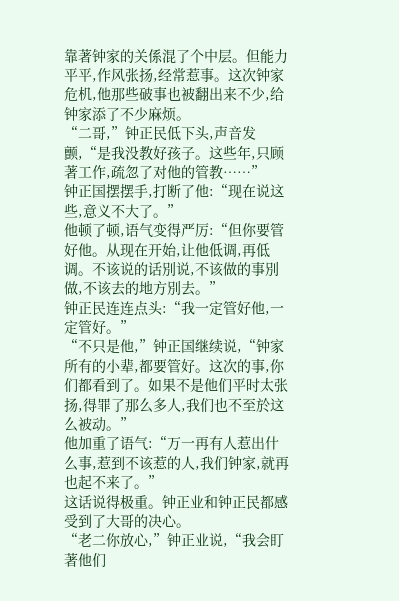靠著钟家的关係混了个中层。但能力平平,作风张扬,经常惹事。这次钟家危机,他那些破事也被翻出来不少,给钟家添了不少麻烦。
“二哥,”钟正民低下头,声音发颤,“是我没教好孩子。这些年,只顾著工作,疏忽了对他的管教……”
钟正国摆摆手,打断了他:“现在说这些,意义不大了。”
他顿了顿,语气变得严厉:“但你要管好他。从现在开始,让他低调,再低调。不该说的话別说,不该做的事別做,不该去的地方別去。”
钟正民连连点头:“我一定管好他,一定管好。”
“不只是他,”钟正国继续说,“钟家所有的小辈,都要管好。这次的事,你们都看到了。如果不是他们平时太张扬,得罪了那么多人,我们也不至於这么被动。”
他加重了语气:“万一再有人惹出什么事,惹到不该惹的人,我们钟家,就再也起不来了。”
这话说得极重。钟正业和钟正民都感受到了大哥的决心。
“老二你放心,”钟正业说,“我会盯著他们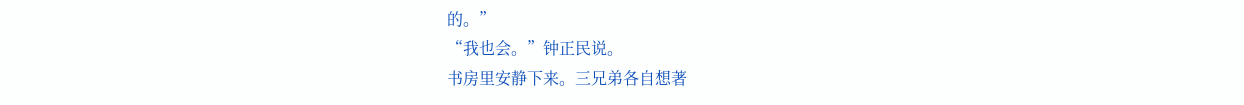的。”
“我也会。”钟正民说。
书房里安静下来。三兄弟各自想著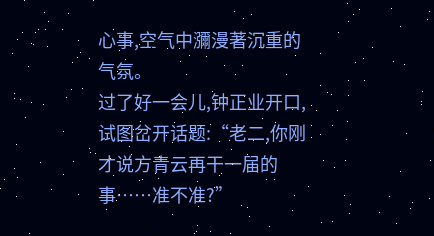心事,空气中瀰漫著沉重的气氛。
过了好一会儿,钟正业开口,试图岔开话题:“老二,你刚才说方青云再干一届的事……准不准?”